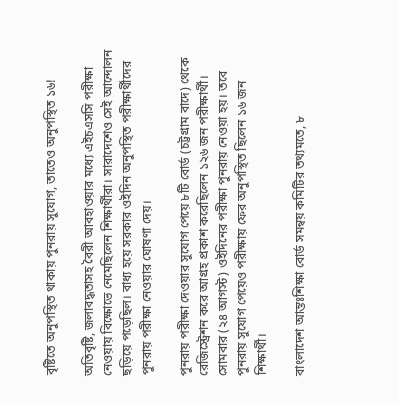বৃষ্টিতে অনুপস্থিত থাকায় পুনরায় সুযোগ, তাতেও অনুপস্থিত ১৬!

অতিবৃষ্টি, জলাবদ্ধতাসহ বৈরী আবহাওয়ার মধ্যে এইচএসসি পরীক্ষা নেওয়ায় বিক্ষোভে নেমেছিলেন শিক্ষার্থীরা। সারাদেশেও সেই আন্দোলন ছড়িয়ে পড়েছিল। বাধ্য হয়ে সরকার ওইদিন অনুপস্থিত পরীক্ষার্থীদের পুনরায় পরীক্ষা নেওয়ার ঘোষণা দেয়।

পুনরায় পরীক্ষা দেওয়ার সুযোগ পেয়ে ৮টি বোর্ড (চট্টগ্রাম বাদে) থেকে রেজিস্ট্রেশন করে আগ্রহ প্রকাশ করেছিলেন ১২৬ জন পরীক্ষার্থী। সোমবার (২৪ আগস্ট) ওইদিনের পরীক্ষা পুনরায় নেওয়া হয়। তবে পুনরায় সুযোগ পেয়েও পরীক্ষায় ফের অনুপস্থিত ছিলেন ১৬ জন শিক্ষার্থী।

বাংলাদেশ আন্তঃশিক্ষা বোর্ড সমন্বয় কমিটির তথ্যমতে, ৮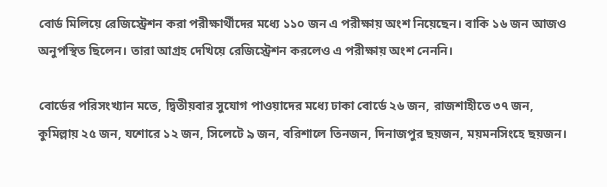বোর্ড মিলিয়ে রেজিস্ট্রেশন করা পরীক্ষার্থীদের মধ্যে ১১০ জন এ পরীক্ষায় অংশ নিয়েছেন। বাকি ১৬ জন আজও অনুপস্থিত ছিলেন। তারা আগ্রহ দেখিয়ে রেজিস্ট্রেশন করলেও এ পরীক্ষায় অংশ নেননি।

বোর্ডের পরিসংখ্যান মতে, দ্বিতীয়বার সুযোগ পাওয়াদের মধ্যে ঢাকা বোর্ডে ২৬ জন, রাজশাহীতে ৩৭ জন, কুমিল্লায় ২৫ জন, যশোরে ১২ জন, সিলেটে ৯ জন, বরিশালে তিনজন, দিনাজপুর ছয়জন, ময়মনসিংহে ছয়জন।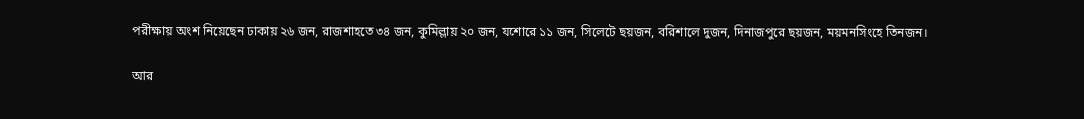পরীক্ষায় অংশ নিয়েছেন ঢাকায় ২৬ জন, রাজশাহতে ৩৪ জন, কুমিল্লায় ২০ জন, যশোরে ১১ জন, সিলেটে ছয়জন, বরিশালে দুজন, দিনাজপুরে ছয়জন, ময়মনসিংহে তিনজন।

আর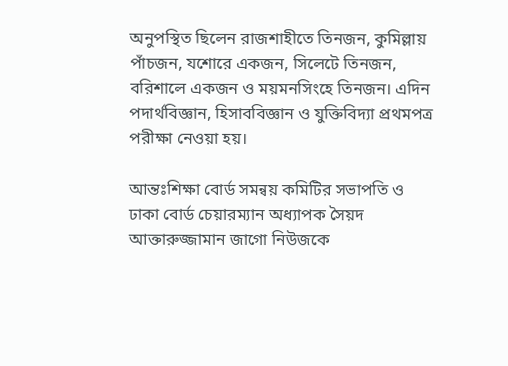অনুপস্থিত ছিলেন রাজশাহীতে তিনজন, কুমিল্লায় পাঁচজন, যশোরে একজন, সিলেটে তিনজন, বরিশালে একজন ও ময়মনসিংহে তিনজন। এদিন পদার্থবিজ্ঞান, হিসাববিজ্ঞান ও যুক্তিবিদ্যা প্রথমপত্র পরীক্ষা নেওয়া হয়।

আন্তঃশিক্ষা বোর্ড সমন্বয় কমিটির সভাপতি ও ঢাকা বোর্ড চেয়ারম্যান অধ্যাপক সৈয়দ আক্তারুজ্জামান জাগো নিউজকে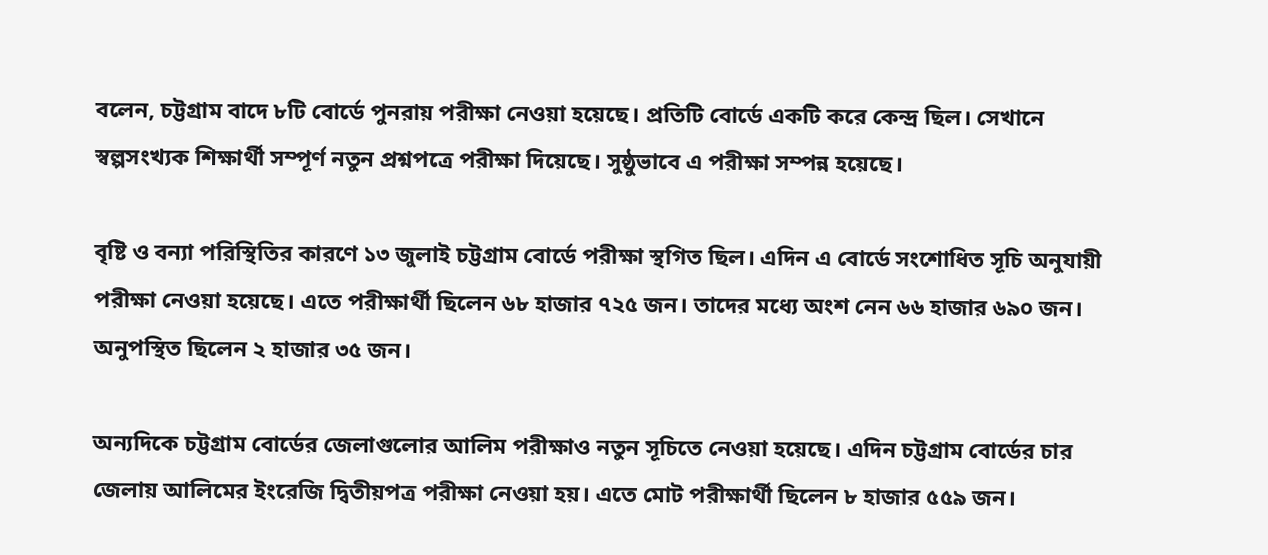বলেন, চট্টগ্রাম বাদে ৮টি বোর্ডে পুনরায় পরীক্ষা নেওয়া হয়েছে। প্রতিটি বোর্ডে একটি করে কেন্দ্র ছিল। সেখানে স্বল্পসংখ্যক শিক্ষার্থী সম্পূর্ণ নতুন প্রশ্নপত্রে পরীক্ষা দিয়েছে। সুষ্ঠুভাবে এ পরীক্ষা সম্পন্ন হয়েছে।

বৃষ্টি ও বন্যা পরিস্থিতির কারণে ১৩ জুলাই চট্টগ্রাম বোর্ডে পরীক্ষা স্থগিত ছিল। এদিন এ বোর্ডে সংশোধিত সূচি অনুযায়ী পরীক্ষা নেওয়া হয়েছে। এতে পরীক্ষার্থী ছিলেন ৬৮ হাজার ৭২৫ জন। তাদের মধ্যে অংশ নেন ৬৬ হাজার ৬৯০ জন। অনুপস্থিত ছিলেন ২ হাজার ৩৫ জন।

অন্যদিকে চট্টগ্রাম বোর্ডের জেলাগুলোর আলিম পরীক্ষাও নতুন সূচিতে নেওয়া হয়েছে। এদিন চট্টগ্রাম বোর্ডের চার জেলায় আলিমের ইংরেজি দ্বিতীয়পত্র পরীক্ষা নেওয়া হয়। এতে মোট পরীক্ষার্থী ছিলেন ৮ হাজার ৫৫৯ জন।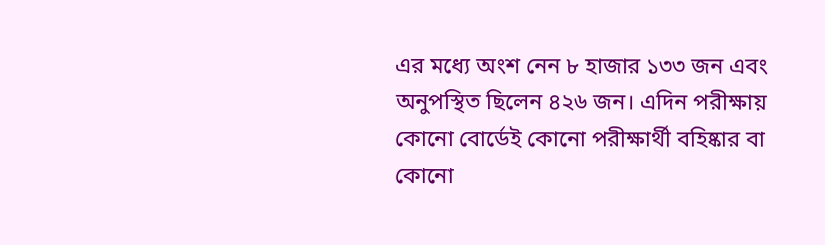এর মধ্যে অংশ নেন ৮ হাজার ১৩৩ জন এবং অনুপস্থিত ছিলেন ৪২৬ জন। এদিন পরীক্ষায় কোনো বোর্ডেই কোনো পরীক্ষার্থী বহিষ্কার বা কোনো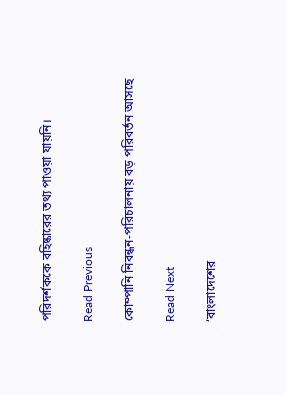পরিদর্শককে বহিষ্কারের তথ্য পাওয়া যায়নি।

Read Previous

কোম্পানি নিবন্ধন-পরিচালনায় বড় পরিবর্তন আসছে

Read Next

‘বাংলাদেশের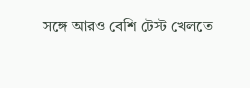সঙ্গে আরও বেশি টেস্ট খেলতে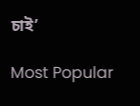চাই’

Most Popular